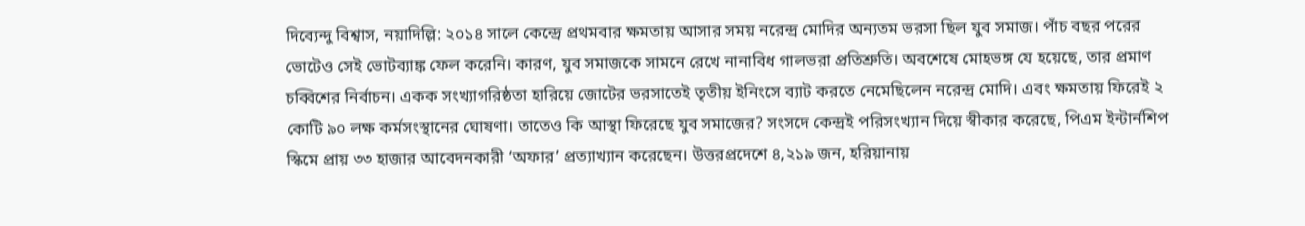দিব্যেন্দু বিশ্বাস, নয়াদিল্লি: ২০১৪ সালে কেন্দ্রে প্রথমবার ক্ষমতায় আসার সময় নরেন্দ্র মোদির অন্যতম ভরসা ছিল যুব সমাজ। পাঁচ বছর পরের ভোটেও সেই ভোটব্যাঙ্ক ফেল করেনি। কারণ, যুব সমাজকে সামনে রেখে নানাবিধ গালভরা প্রতিশ্রুতি। অবশেষে মোহভঙ্গ যে হয়েছে, তার প্রমাণ চব্বিশের নির্বাচন। একক সংখ্যাগরিষ্ঠতা হারিয়ে জোটের ভরসাতেই তৃতীয় ইনিংসে ব্যাট করতে নেমেছিলেন নরেন্দ্র মোদি। এবং ক্ষমতায় ফিরেই ২ কোটি ৯০ লক্ষ কর্মসংস্থানের ঘোষণা। তাতেও কি আস্থা ফিরেছে যুব সমাজের? সংসদে কেন্দ্রই পরিসংখ্যান দিয়ে স্বীকার করেছে, পিএম ইন্টার্নশিপ স্কিমে প্রায় ৩৩ হাজার আবেদনকারী ‘অফার’ প্রত্যাখ্যান করেছেন। উত্তরপ্রদেশে ৪,২১৯ জন, হরিয়ানায়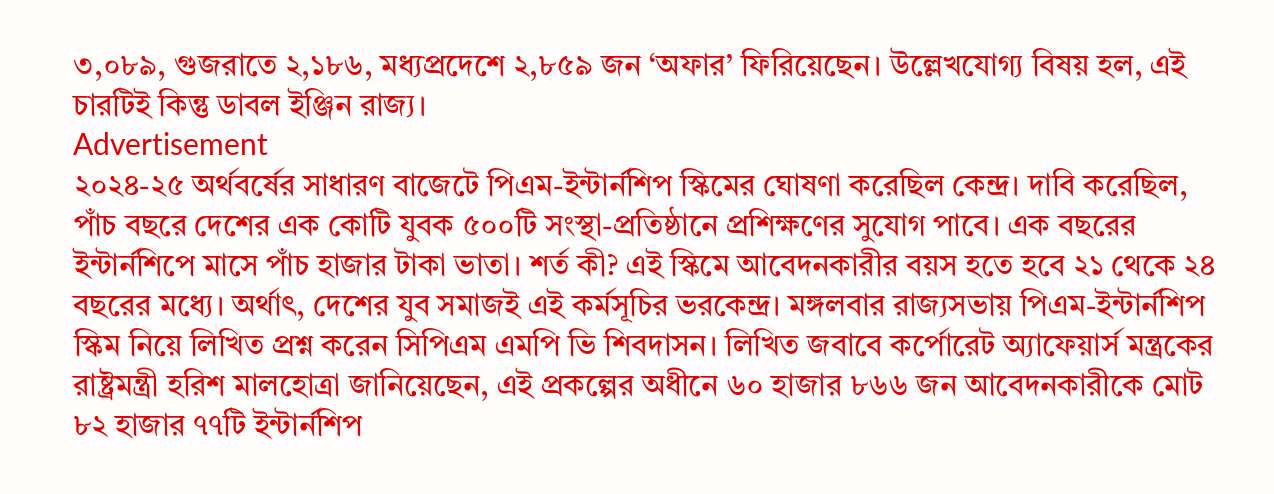৩,০৮৯, গুজরাতে ২,১৮৬, মধ্যপ্রদেশে ২,৮৫৯ জন ‘অফার’ ফিরিয়েছেন। উল্লেখযোগ্য বিষয় হল, এই চারটিই কিন্তু ডাবল ইঞ্জিন রাজ্য।
Advertisement
২০২৪-২৫ অর্থবর্ষের সাধারণ বাজেটে পিএম-ইন্টার্নশিপ স্কিমের ঘোষণা করেছিল কেন্দ্র। দাবি করেছিল, পাঁচ বছরে দেশের এক কোটি যুবক ৫০০টি সংস্থা-প্রতিষ্ঠানে প্রশিক্ষণের সুযোগ পাবে। এক বছরের ইন্টার্নশিপে মাসে পাঁচ হাজার টাকা ভাতা। শর্ত কী? এই স্কিমে আবেদনকারীর বয়স হতে হবে ২১ থেকে ২৪ বছরের মধ্যে। অর্থাৎ, দেশের যুব সমাজই এই কর্মসূচির ভরকেন্দ্র। মঙ্গলবার রাজ্যসভায় পিএম-ইন্টার্নশিপ স্কিম নিয়ে লিখিত প্রশ্ন করেন সিপিএম এমপি ভি শিবদাসন। লিখিত জবাবে কর্পোরেট অ্যাফেয়ার্স মন্ত্রকের রাষ্ট্রমন্ত্রী হরিশ মালহোত্রা জানিয়েছেন, এই প্রকল্পের অধীনে ৬০ হাজার ৮৬৬ জন আবেদনকারীকে মোট ৮২ হাজার ৭৭টি ইন্টার্নশিপ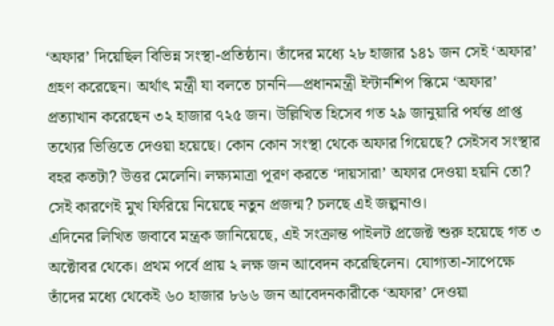‘অফার’ দিয়েছিল বিভিন্ন সংস্থা-প্রতিষ্ঠান। তাঁদের মধ্যে ২৮ হাজার ১৪১ জন সেই ‘অফার’ গ্রহণ করেছেন। অর্থাৎ মন্ত্রী যা বলতে চাননি—প্রধানমন্ত্রী ইন্টার্নশিপ স্কিমে ‘অফার’ প্রত্যাখান করেছেন ৩২ হাজার ৭২৫ জন। উল্লিখিত হিসেব গত ২৯ জানুয়ারি পর্যন্ত প্রাপ্ত তথ্যের ভিত্তিতে দেওয়া হয়েছে। কোন কোন সংস্থা থেকে অফার গিয়েছে? সেইসব সংস্থার বহর কতটা? উত্তর মেলেনি। লক্ষ্যমাত্রা পূরণ করতে ‘দায়সারা’ অফার দেওয়া হয়নি তো? সেই কারণেই মুখ ফিরিয়ে নিয়েছে নতুন প্রজন্ম? চলছে এই জল্পনাও।
এদিনের লিখিত জবাবে মন্ত্রক জানিয়েছে, এই সংক্রান্ত পাইলট প্রজেক্ট শুরু হয়েছে গত ৩ অক্টোবর থেকে। প্রথম পর্বে প্রায় ২ লক্ষ জন আবেদন করেছিলেন। যোগ্যতা-সাপেক্ষে তাঁদের মধ্যে থেকেই ৬০ হাজার ৮৬৬ জন আবেদনকারীকে ‘অফার’ দেওয়া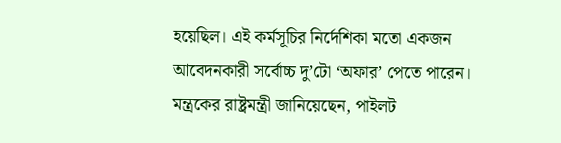হয়েছিল। এই কর্মসূচির নির্দেশিকা মতো একজন আবেদনকারী সর্বোচ্চ দু’টো ‘অফার’ পেতে পারেন। মন্ত্রকের রাষ্ট্রমন্ত্রী জানিয়েছেন, পাইলট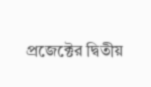প্রজেক্টের দ্বিতীয়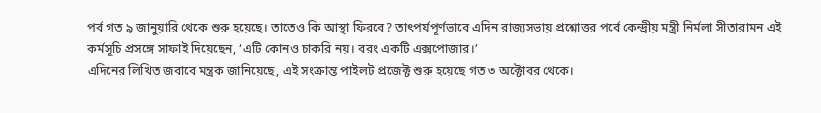পর্ব গত ৯ জানুয়ারি থেকে শুরু হয়েছে। তাতেও কি আস্থা ফিরবে? তাৎপর্যপূর্ণভাবে এদিন রাজ্যসভায় প্রশ্নোত্তর পর্বে কেন্দ্রীয় মন্ত্রী নির্মলা সীতারামন এই কর্মসূচি প্রসঙ্গে সাফাই দিয়েছেন, ‘এটি কোনও চাকরি নয়। বরং একটি এক্সপোজার।’
এদিনের লিখিত জবাবে মন্ত্রক জানিয়েছে, এই সংক্রান্ত পাইলট প্রজেক্ট শুরু হয়েছে গত ৩ অক্টোবর থেকে।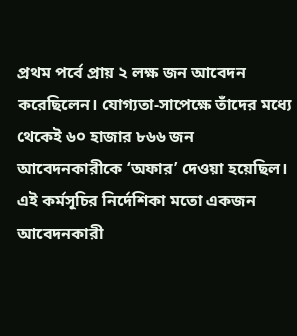প্রথম পর্বে প্রায় ২ লক্ষ জন আবেদন করেছিলেন। যোগ্যতা-সাপেক্ষে তাঁদের মধ্যে থেকেই ৬০ হাজার ৮৬৬ জন আবেদনকারীকে ‘অফার’ দেওয়া হয়েছিল। এই কর্মসূচির নির্দেশিকা মতো একজন আবেদনকারী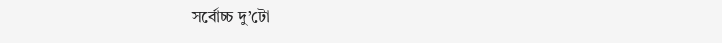সর্বোচ্চ দু’টো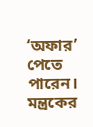‘অফার’ পেতে পারেন। মন্ত্রকের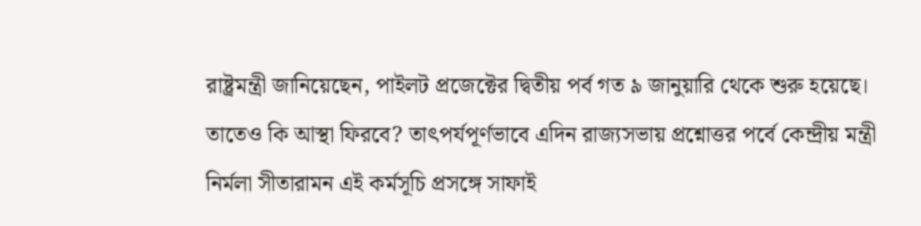রাষ্ট্রমন্ত্রী জানিয়েছেন, পাইলট প্রজেক্টের দ্বিতীয় পর্ব গত ৯ জানুয়ারি থেকে শুরু হয়েছে। তাতেও কি আস্থা ফিরবে? তাৎপর্যপূর্ণভাবে এদিন রাজ্যসভায় প্রশ্নোত্তর পর্বে কেন্দ্রীয় মন্ত্রী নির্মলা সীতারামন এই কর্মসূচি প্রসঙ্গে সাফাই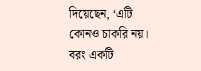দিয়েছেন, ‘এটি কোনও চাকরি নয়। বরং একটি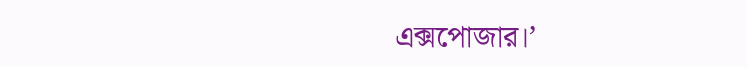এক্সপোজার।’